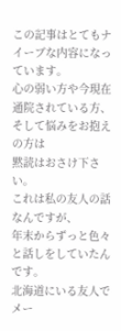この記事はとてもナイーブな内容になっています。
心の弱い方や今現在通院されている方、
そして悩みをお抱えの方は
黙読はおさけ下さい。
これは私の友人の話なんですが、
年末からずっと色々と話しをしていたんです。
北海道にいる友人でメー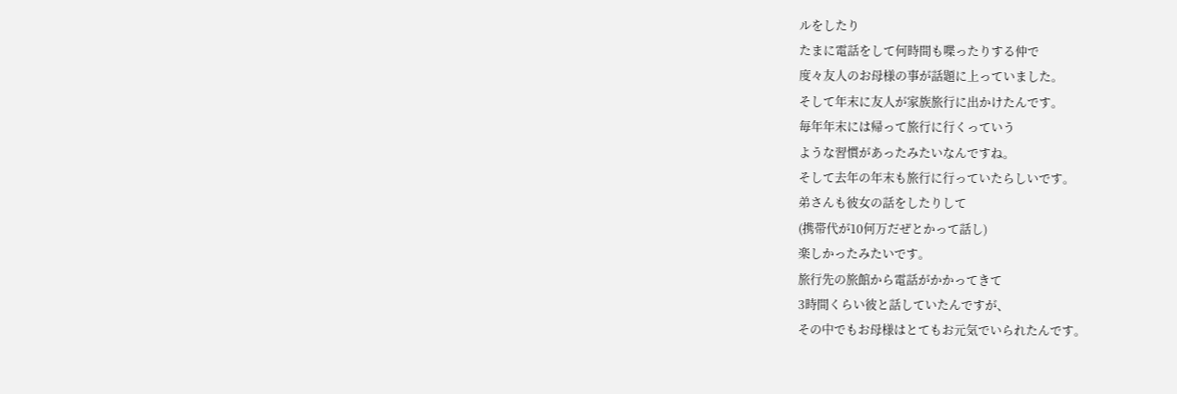ルをしたり
たまに電話をして何時間も喋ったりする仲で
度々友人のお母様の事が話題に上っていました。
そして年末に友人が家族旅行に出かけたんです。
毎年年末には帰って旅行に行くっていう
ような習慣があったみたいなんですね。
そして去年の年末も旅行に行っていたらしいです。
弟さんも彼女の話をしたりして
(携帯代が10何万だぜとかって話し)
楽しかったみたいです。
旅行先の旅館から電話がかかってきて
3時間くらい彼と話していたんですが、
その中でもお母様はとてもお元気でいられたんです。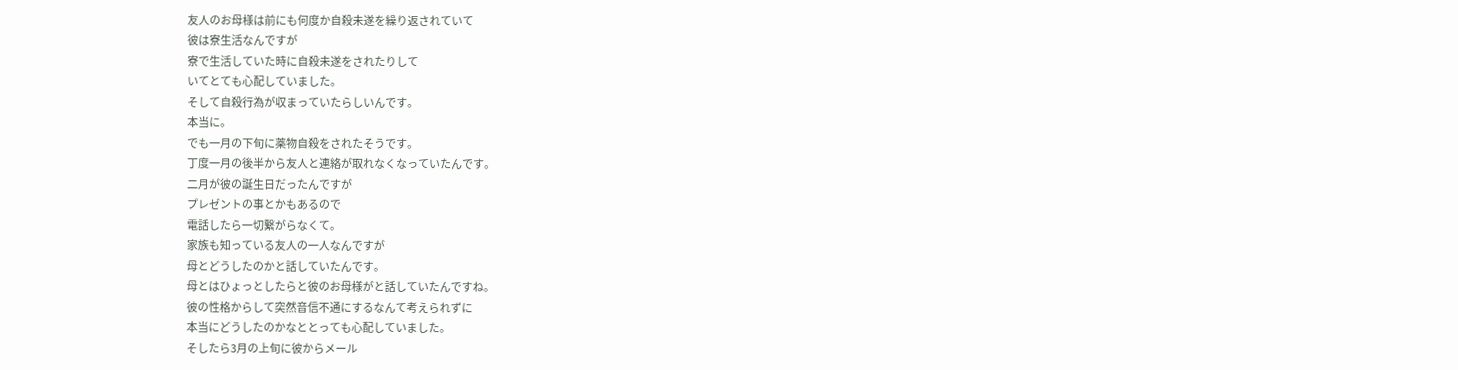友人のお母様は前にも何度か自殺未遂を繰り返されていて
彼は寮生活なんですが
寮で生活していた時に自殺未遂をされたりして
いてとても心配していました。
そして自殺行為が収まっていたらしいんです。
本当に。
でも一月の下旬に薬物自殺をされたそうです。
丁度一月の後半から友人と連絡が取れなくなっていたんです。
二月が彼の誕生日だったんですが
プレゼントの事とかもあるので
電話したら一切繋がらなくて。
家族も知っている友人の一人なんですが
母とどうしたのかと話していたんです。
母とはひょっとしたらと彼のお母様がと話していたんですね。
彼の性格からして突然音信不通にするなんて考えられずに
本当にどうしたのかなととっても心配していました。
そしたら3月の上旬に彼からメール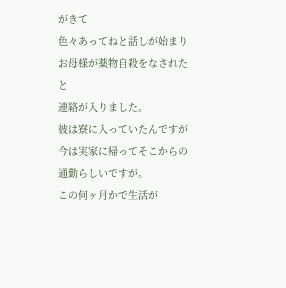がきて
色々あってねと話しが始まり
お母様が薬物自殺をなされたと
連絡が入りました。
彼は寮に入っていたんですが
今は実家に帰ってそこからの通勤らしいですが。
この何ヶ月かで生活が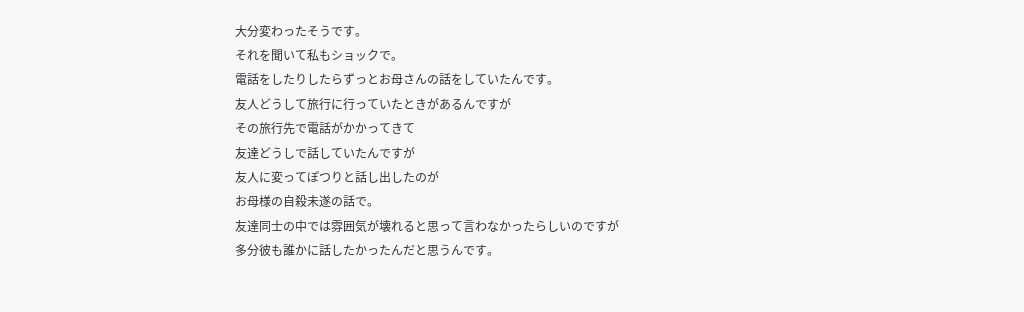大分変わったそうです。
それを聞いて私もショックで。
電話をしたりしたらずっとお母さんの話をしていたんです。
友人どうして旅行に行っていたときがあるんですが
その旅行先で電話がかかってきて
友達どうしで話していたんですが
友人に変ってぽつりと話し出したのが
お母様の自殺未遂の話で。
友達同士の中では雰囲気が壊れると思って言わなかったらしいのですが
多分彼も誰かに話したかったんだと思うんです。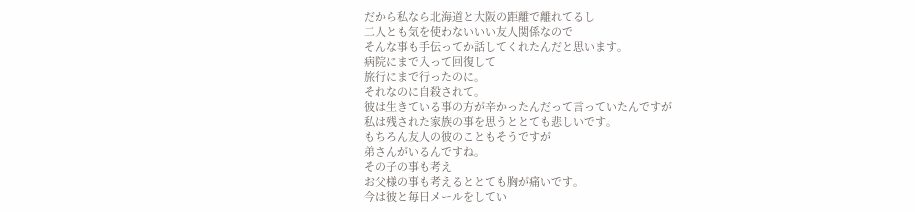だから私なら北海道と大阪の距離で離れてるし
二人とも気を使わないいい友人関係なので
そんな事も手伝ってか話してくれたんだと思います。
病院にまで入って回復して
旅行にまで行ったのに。
それなのに自殺されて。
彼は生きている事の方が辛かったんだって言っていたんですが
私は残された家族の事を思うととても悲しいです。
もちろん友人の彼のこともそうですが
弟さんがいるんですね。
その子の事も考え
お父様の事も考えるととても胸が痛いです。
今は彼と毎日メールをしてい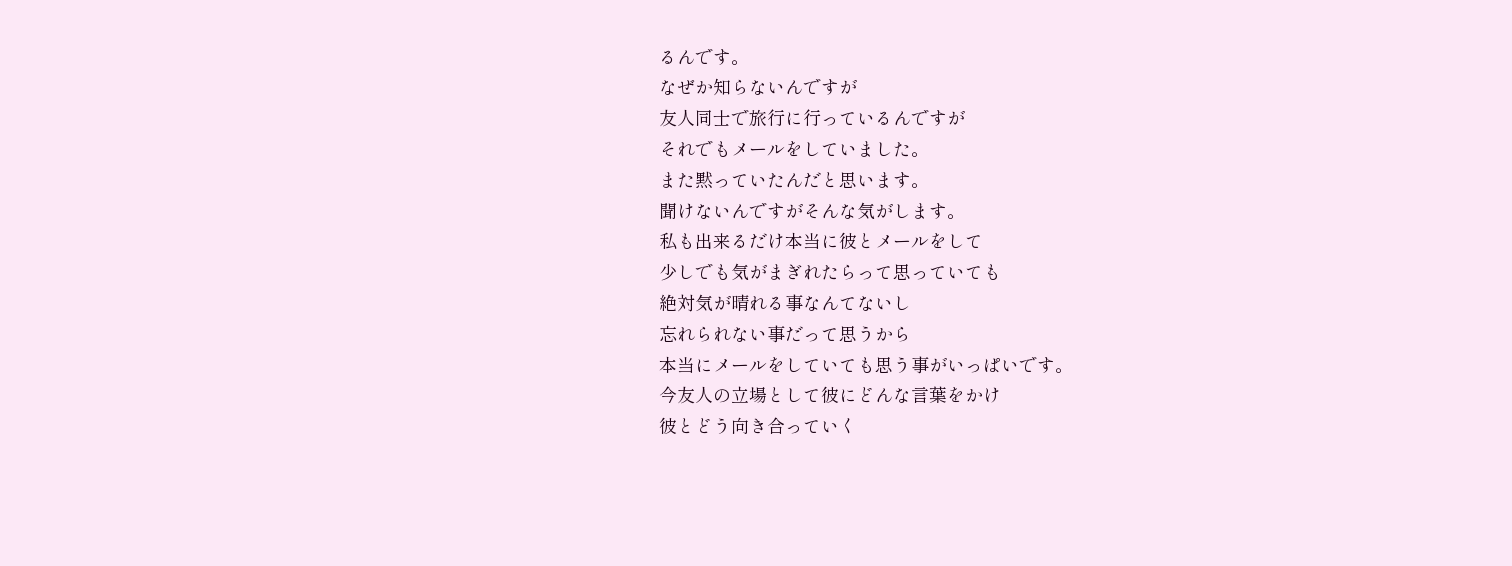るんです。
なぜか知らないんですが
友人同士で旅行に行っているんですが
それでもメールをしていました。
また黙っていたんだと思います。
聞けないんですがそんな気がします。
私も出来るだけ本当に彼とメールをして
少しでも気がまぎれたらって思っていても
絶対気が晴れる事なんてないし
忘れられない事だって思うから
本当にメールをしていても思う事がいっぱいです。
今友人の立場として彼にどんな言葉をかけ
彼とどう向き合っていく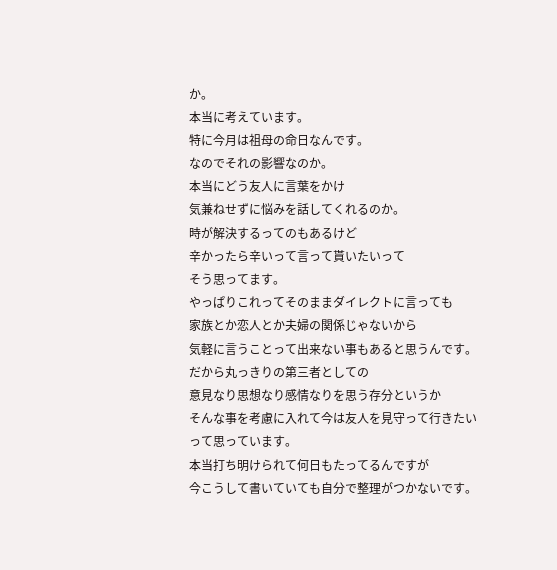か。
本当に考えています。
特に今月は祖母の命日なんです。
なのでそれの影響なのか。
本当にどう友人に言葉をかけ
気兼ねせずに悩みを話してくれるのか。
時が解決するってのもあるけど
辛かったら辛いって言って貰いたいって
そう思ってます。
やっぱりこれってそのままダイレクトに言っても
家族とか恋人とか夫婦の関係じゃないから
気軽に言うことって出来ない事もあると思うんです。
だから丸っきりの第三者としての
意見なり思想なり感情なりを思う存分というか
そんな事を考慮に入れて今は友人を見守って行きたい
って思っています。
本当打ち明けられて何日もたってるんですが
今こうして書いていても自分で整理がつかないです。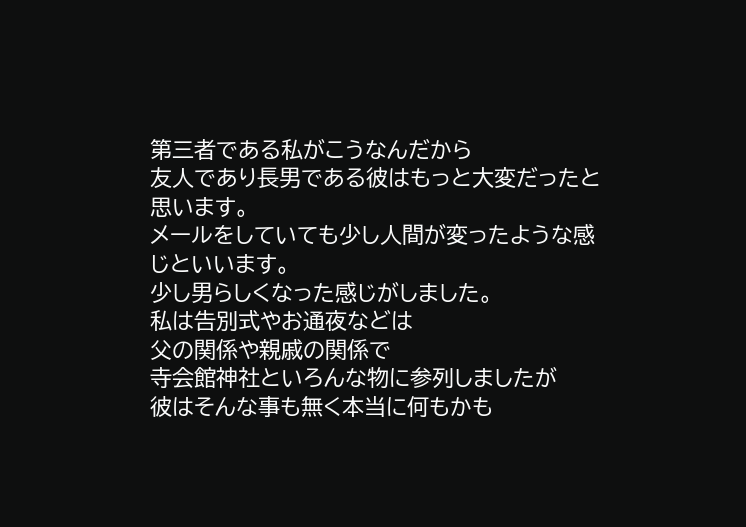第三者である私がこうなんだから
友人であり長男である彼はもっと大変だったと思います。
メールをしていても少し人間が変ったような感じといいます。
少し男らしくなった感じがしました。
私は告別式やお通夜などは
父の関係や親戚の関係で
寺会館神社といろんな物に参列しましたが
彼はそんな事も無く本当に何もかも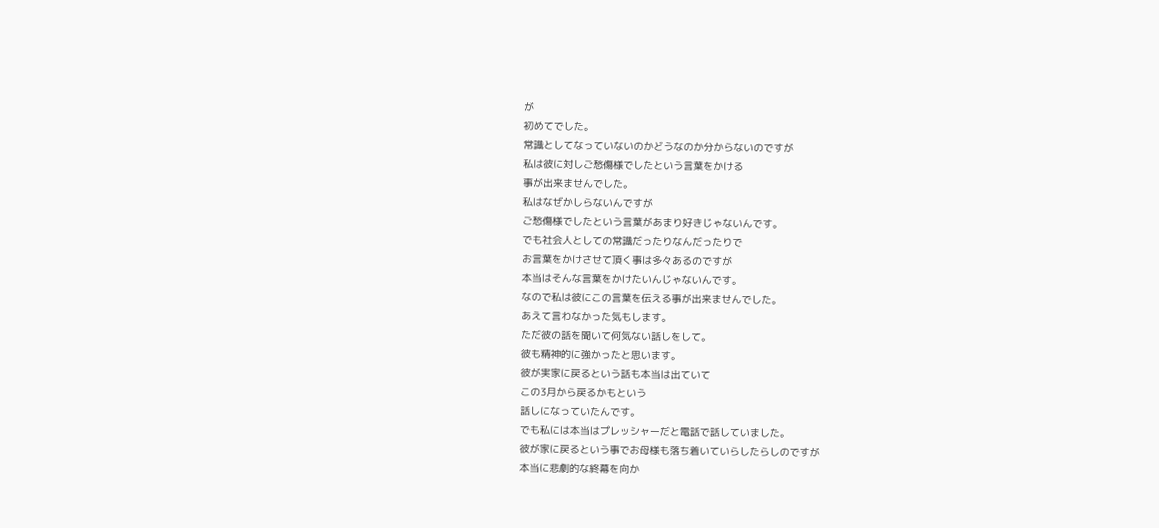が
初めてでした。
常識としてなっていないのかどうなのか分からないのですが
私は彼に対しご愁傷様でしたという言葉をかける
事が出来ませんでした。
私はなぜかしらないんですが
ご愁傷様でしたという言葉があまり好きじゃないんです。
でも社会人としての常識だったりなんだったりで
お言葉をかけさせて頂く事は多々あるのですが
本当はそんな言葉をかけたいんじゃないんです。
なので私は彼にこの言葉を伝える事が出来ませんでした。
あえて言わなかった気もします。
ただ彼の話を聞いて何気ない話しをして。
彼も精神的に強かったと思います。
彼が実家に戻るという話も本当は出ていて
この3月から戻るかもという
話しになっていたんです。
でも私には本当はプレッシャーだと電話で話していました。
彼が家に戻るという事でお母様も落ち着いていらしたらしのですが
本当に悲劇的な終幕を向か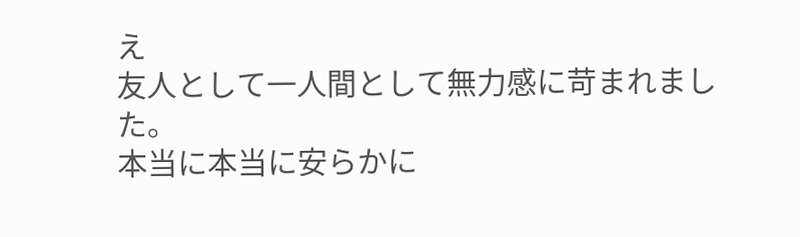え
友人として一人間として無力感に苛まれました。
本当に本当に安らかに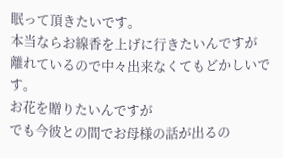眠って頂きたいです。
本当ならお線香を上げに行きたいんですが
離れているので中々出来なくてもどかしいです。
お花を贈りたいんですが
でも今彼との間でお母様の話が出るの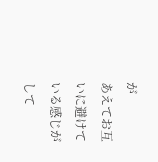が
あえてお互いに避けている感じがして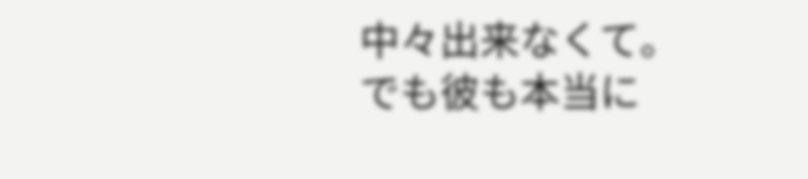中々出来なくて。
でも彼も本当に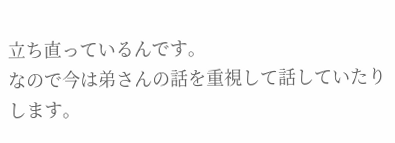立ち直っているんです。
なので今は弟さんの話を重視して話していたりします。